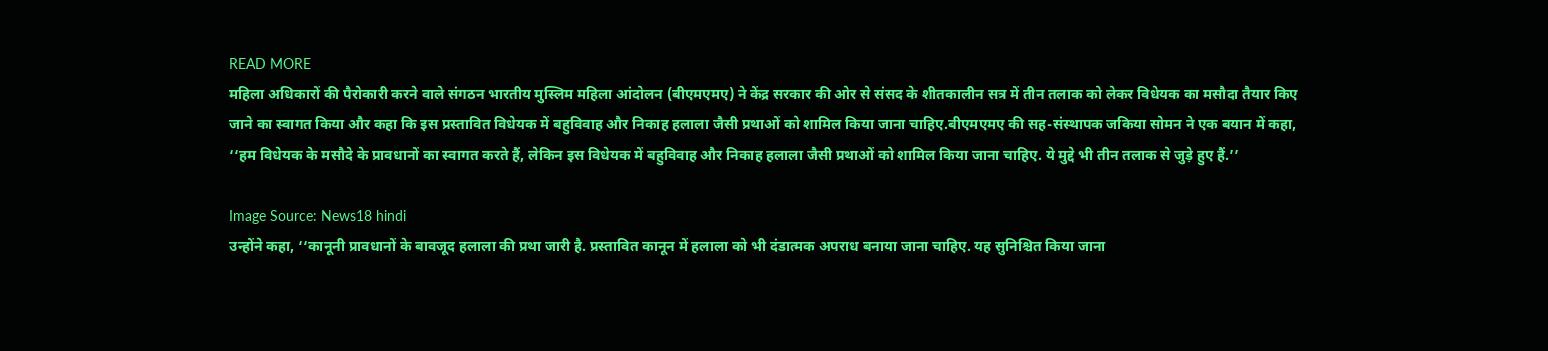READ MORE
महिला अधिकारों की पैरोकारी करने वाले संगठन भारतीय मुस्लिम महिला आंदोलन (बीएमएमए) ने केंद्र सरकार की ओर से संसद के शीतकालीन सत्र में तीन तलाक को लेकर विधेयक का मसौदा तैयार किए जाने का स्वागत किया और कहा कि इस प्रस्तावित विधेयक में बहुविवाह और निकाह हलाला जैसी प्रथाओं को शामिल किया जाना चाहिए.बीएमएमए की सह-संस्थापक जकिया सोमन ने एक बयान में कहा, ‘‘हम विधेयक के मसौदे के प्रावधानों का स्वागत करते हैं, लेकिन इस विधेयक में बहुविवाह और निकाह हलाला जैसी प्रथाओं को शामिल किया जाना चाहिए. ये मुद्दे भी तीन तलाक से जुड़े हुए हैं.’’

Image Source: News18 hindi
उन्होंने कहा, ‘‘कानूनी प्रावधानों के बावजूद हलाला की प्रथा जारी है. प्रस्तावित कानून में हलाला को भी दंडात्मक अपराध बनाया जाना चाहिए. यह सुनिश्चित किया जाना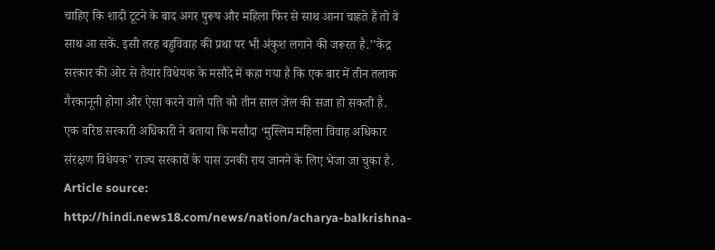चाहिए कि शादी टूटने के बाद अगर पुरूष और महिला फिर से साथ आना चाहते हैं तो वे साथ आ सकें. इसी तरह बहुविवाह की प्रथा पर भी अंकुश लगाने की जरूरत है.’’केंद्र सरकार की ओर से तैयार विधेयक के मसौदे में कहा गया है कि एक बार में तीन तलाक गैरकानूनी होगा और ऐसा करने वाले पति को तीन साल जेल की सजा हो सकती है.
एक वरिष्ठ सरकारी अधिकारी ने बताया कि मसौदा ‘मुस्लिम महिला विवाह अधिकार संरक्षण विधेयक’ राज्य सरकारों के पास उनकी राय जानने के लिए भेजा जा चुका है.
Article source: http://hindi.news18.com/news/nation/acharya-balkrishna-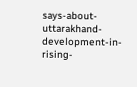says-about-uttarakhand-development-in-rising-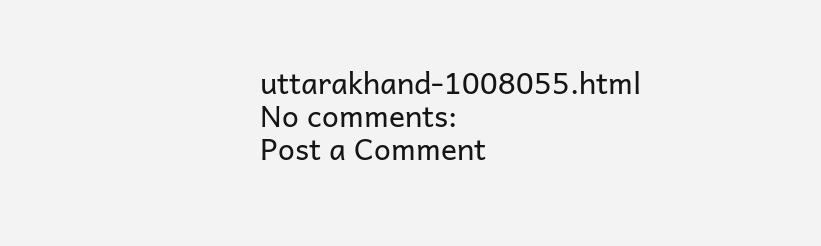uttarakhand-1008055.html
No comments:
Post a Comment